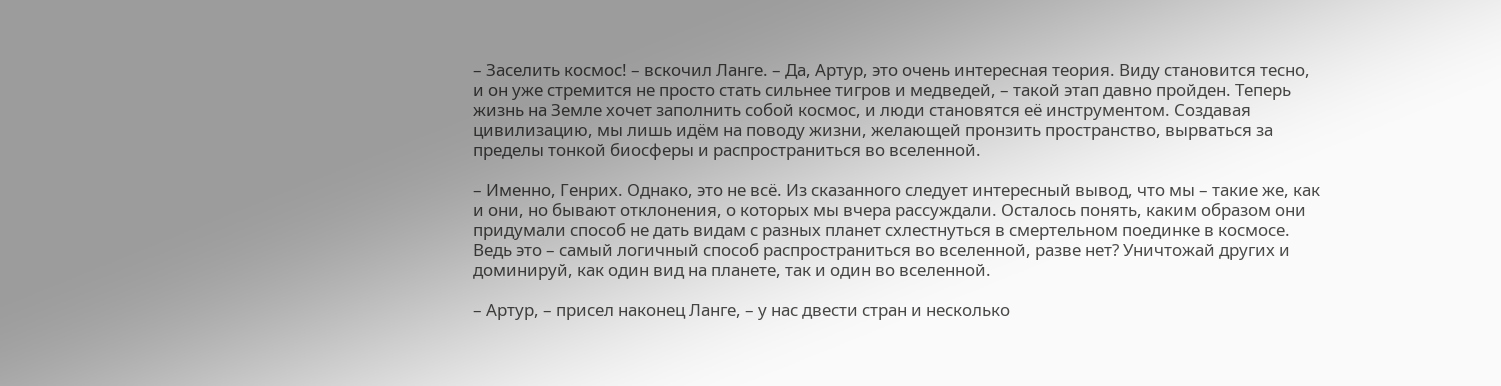– Заселить космос! – вскочил Ланге. – Да, Артур, это очень интересная теория. Виду становится тесно, и он уже стремится не просто стать сильнее тигров и медведей, – такой этап давно пройден. Теперь жизнь на Земле хочет заполнить собой космос, и люди становятся её инструментом. Создавая цивилизацию, мы лишь идём на поводу жизни, желающей пронзить пространство, вырваться за пределы тонкой биосферы и распространиться во вселенной.

– Именно, Генрих. Однако, это не всё. Из сказанного следует интересный вывод, что мы – такие же, как и они, но бывают отклонения, о которых мы вчера рассуждали. Осталось понять, каким образом они придумали способ не дать видам с разных планет схлестнуться в смертельном поединке в космосе. Ведь это – самый логичный способ распространиться во вселенной, разве нет? Уничтожай других и доминируй, как один вид на планете, так и один во вселенной.

– Артур, – присел наконец Ланге, – у нас двести стран и несколько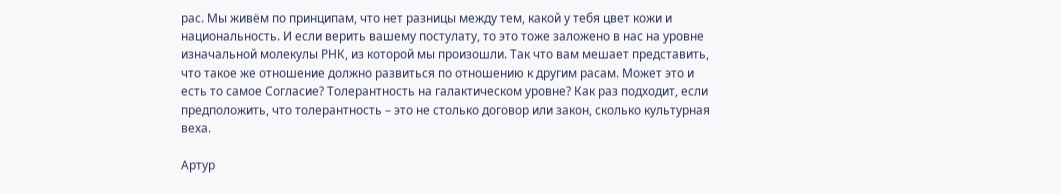рас. Мы живём по принципам, что нет разницы между тем, какой у тебя цвет кожи и национальность. И если верить вашему постулату, то это тоже заложено в нас на уровне изначальной молекулы РНК, из которой мы произошли. Так что вам мешает представить, что такое же отношение должно развиться по отношению к другим расам. Может это и есть то самое Согласие? Толерантность на галактическом уровне? Как раз подходит, если предположить, что толерантность – это не столько договор или закон, сколько культурная веха.

Артур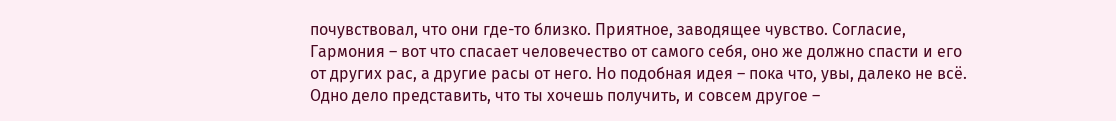почувствовал, что они где-то близко. Приятное, заводящее чувство. Согласие, Гармония – вот что спасает человечество от самого себя, оно же должно спасти и его от других рас, а другие расы от него. Но подобная идея – пока что, увы, далеко не всё. Одно дело представить, что ты хочешь получить, и совсем другое –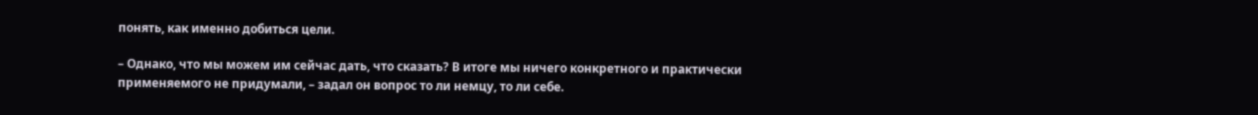понять, как именно добиться цели.

– Однако, что мы можем им сейчас дать, что сказать? В итоге мы ничего конкретного и практически применяемого не придумали, – задал он вопрос то ли немцу, то ли себе.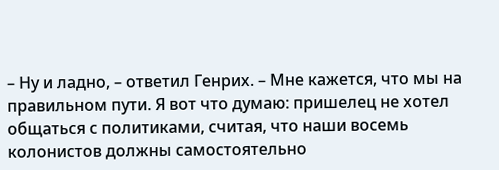– Ну и ладно, – ответил Генрих. – Мне кажется, что мы на правильном пути. Я вот что думаю: пришелец не хотел общаться с политиками, считая, что наши восемь колонистов должны самостоятельно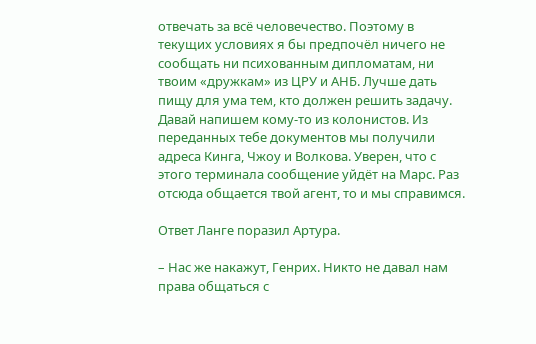отвечать за всё человечество. Поэтому в текущих условиях я бы предпочёл ничего не сообщать ни психованным дипломатам, ни твоим «дружкам» из ЦРУ и АНБ. Лучше дать пищу для ума тем, кто должен решить задачу. Давай напишем кому-то из колонистов. Из переданных тебе документов мы получили адреса Кинга, Чжоу и Волкова. Уверен, что с этого терминала сообщение уйдёт на Марс. Раз отсюда общается твой агент, то и мы справимся.

Ответ Ланге поразил Артура.

– Нас же накажут, Генрих. Никто не давал нам права общаться с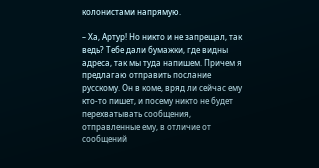колонистами напрямую.

– Ха, Артур! Но никто и не запрещал, так ведь? Тебе дали бумажки, где видны адреса, так мы туда напишем. Причем я предлагаю отправить послание русскому. Он в коме, вряд ли сейчас ему кто-то пишет, и посему никто не будет перехватывать сообщения, отправленные ему, в отличие от сообщений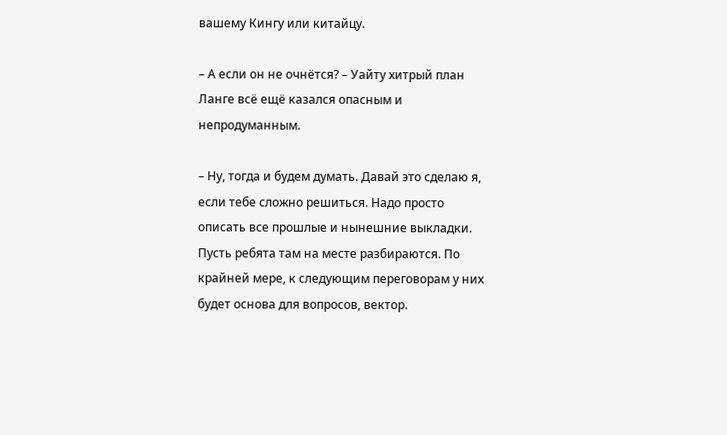вашему Кингу или китайцу.

– А если он не очнётся? – Уайту хитрый план Ланге всё ещё казался опасным и непродуманным.

– Ну, тогда и будем думать. Давай это сделаю я, если тебе сложно решиться. Надо просто описать все прошлые и нынешние выкладки. Пусть ребята там на месте разбираются. По крайней мере, к следующим переговорам у них будет основа для вопросов, вектор.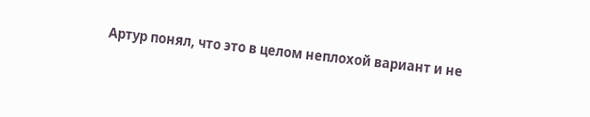Артур понял, что это в целом неплохой вариант и не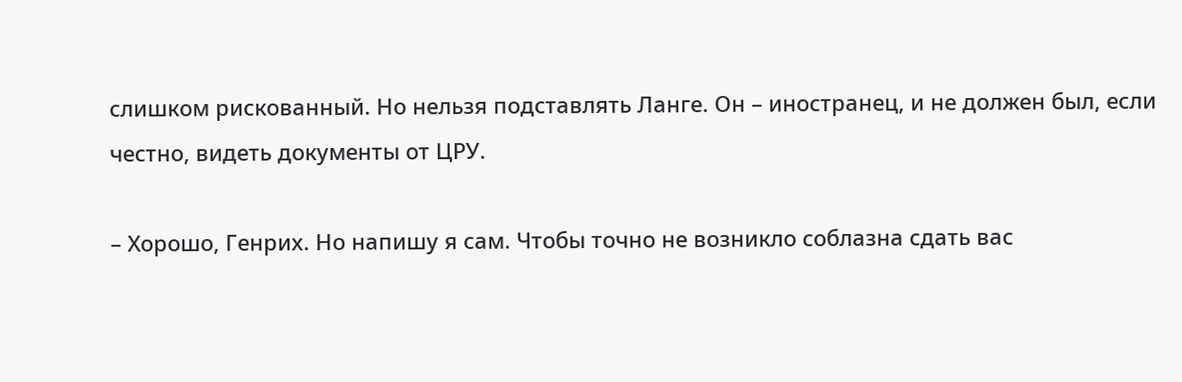слишком рискованный. Но нельзя подставлять Ланге. Он – иностранец, и не должен был, если честно, видеть документы от ЦРУ.

– Хорошо, Генрих. Но напишу я сам. Чтобы точно не возникло соблазна сдать вас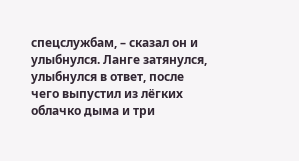спецслужбам, – сказал он и улыбнулся. Ланге затянулся, улыбнулся в ответ, после чего выпустил из лёгких облачко дыма и три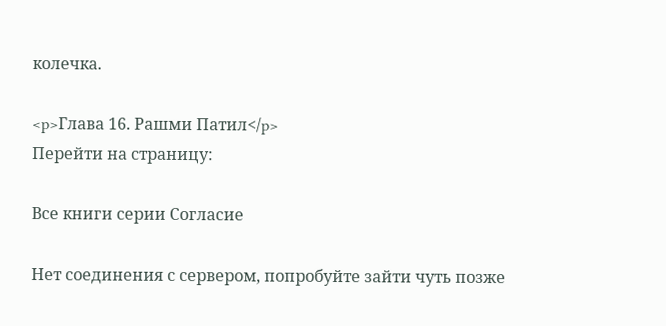колечка.

<p>Глава 16. Рашми Патил</p>
Перейти на страницу:

Все книги серии Согласие

Нет соединения с сервером, попробуйте зайти чуть позже